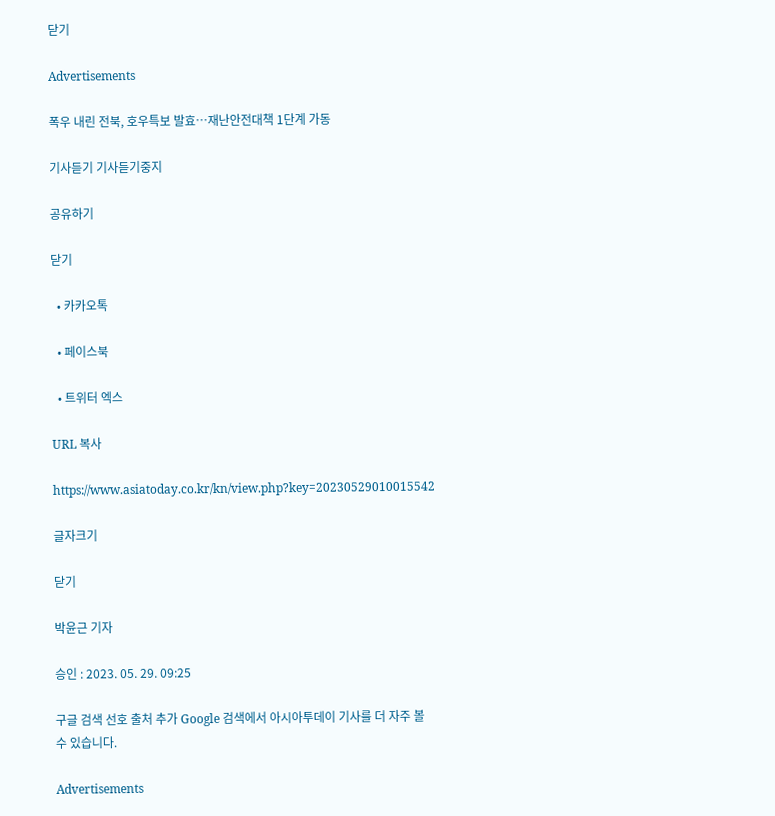닫기

Advertisements

폭우 내린 전북, 호우특보 발효…재난안전대책 1단계 가동

기사듣기 기사듣기중지

공유하기

닫기

  • 카카오톡

  • 페이스북

  • 트위터 엑스

URL 복사

https://www.asiatoday.co.kr/kn/view.php?key=20230529010015542

글자크기

닫기

박윤근 기자

승인 : 2023. 05. 29. 09:25

구글 검색 선호 출처 추가 Google 검색에서 아시아투데이 기사를 더 자주 볼 수 있습니다.

Advertisements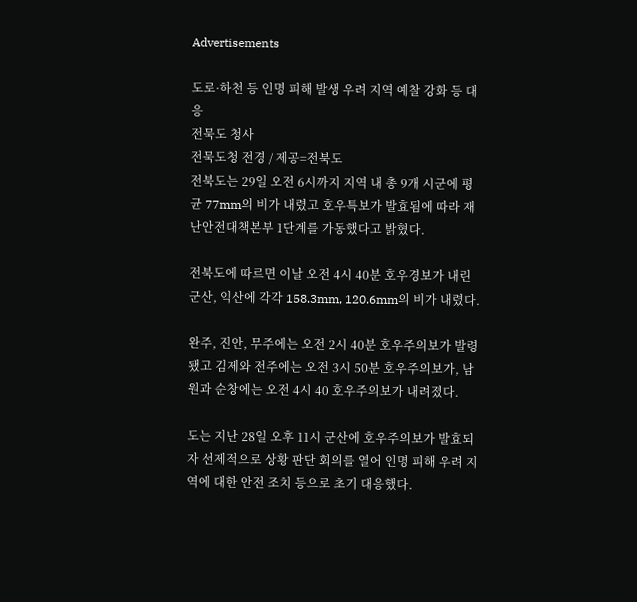Advertisements

도로·하천 등 인명 피해 발생 우려 지역 예찰 강화 등 대응
전묵도 청사
전묵도청 전경 / 제공=전북도
전북도는 29일 오전 6시까지 지역 내 총 9개 시군에 평균 77mm의 비가 내렸고 호우특보가 발효됨에 따라 재난안전대책본부 1단계를 가동했다고 밝혔다.

전북도에 따르면 이날 오전 4시 40분 호우경보가 내린 군산, 익산에 각각 158.3mm, 120.6mm의 비가 내렸다.

완주, 진안, 무주에는 오전 2시 40분 호우주의보가 발령됐고 김제와 전주에는 오전 3시 50분 호우주의보가, 남원과 순창에는 오전 4시 40 호우주의보가 내려졌다.

도는 지난 28일 오후 11시 군산에 호우주의보가 발효되자 선제적으로 상황 판단 회의를 열어 인명 피해 우려 지역에 대한 안전 조치 등으로 초기 대응했다.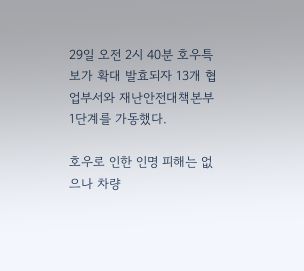29일 오전 2시 40분 호우특보가 확대 발효되자 13개 협업부서와 재난안전대책본부 1단계를 가동했다.

호우로 인한 인명 피해는 없으나 차량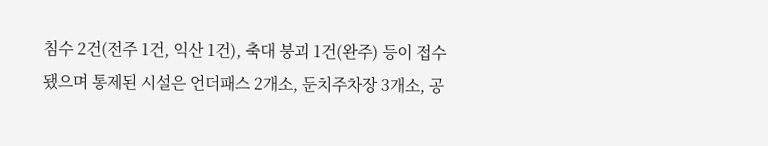침수 2건(전주 1건, 익산 1건), 축대 붕괴 1건(완주) 등이 접수됐으며 통제된 시설은 언더패스 2개소, 둔치주차장 3개소, 공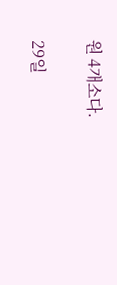원 4개소다.

29일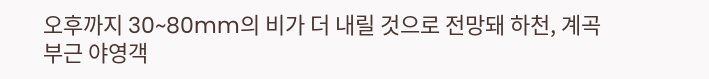오후까지 30~80mm의 비가 더 내릴 것으로 전망돼 하천, 계곡 부근 야영객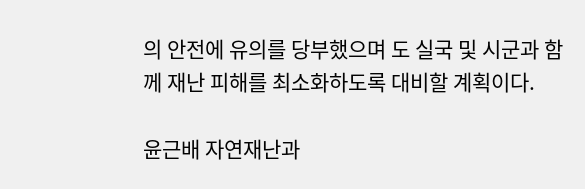의 안전에 유의를 당부했으며 도 실국 및 시군과 함께 재난 피해를 최소화하도록 대비할 계획이다.

윤근배 자연재난과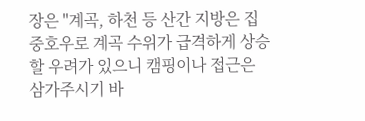장은 "계곡, 하천 등 산간 지방은 집중호우로 계곡 수위가 급격하게 상승할 우려가 있으니 캠핑이나 접근은 삼가주시기 바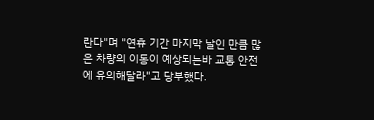란다"며 "연휴 기간 마지막 날인 만큼 많은 차량의 이동이 예상되는바 교통 안전에 유의해달라"고 당부했다.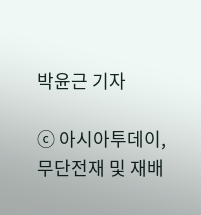박윤근 기자

ⓒ 아시아투데이, 무단전재 및 재배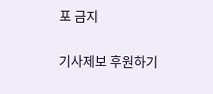포 금지

기사제보 후원하기